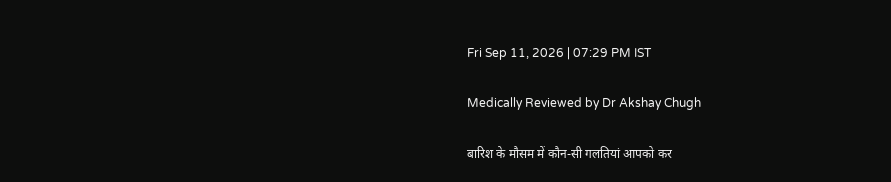Fri Sep 11, 2026 | 07:29 PM IST

Medically Reviewed by Dr Akshay Chugh

बारिश के मौसम में कौन-सी गलतियां आपको कर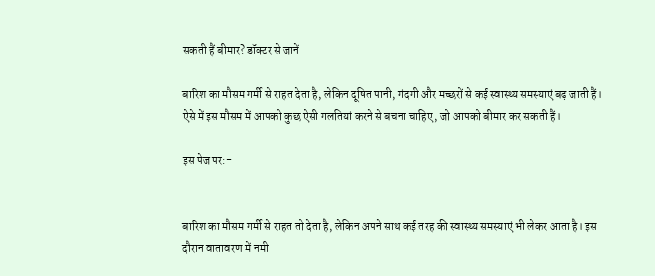सकती हैं बीमार? डॉक्टर से जानें

बारिश का मौसम गर्मी से राहत देता है, लेकिन दूषित पानी, गंदगी और मच्छरों से कई स्वास्थ्य समस्याएं बढ़ जाती हैं। ऐसे में इस मौसम में आपको कुछ ऐसी गलतियां करने से बचना चाहिए, जो आपको बीमार कर सकती हैं।

इस पेज पर:-


बारिश का मौसम गर्मी से राहत तो देता है, लेकिन अपने साथ कई तरह की स्वास्थ्य समस्याएं भी लेकर आता है। इस दौरान वातावरण में नमी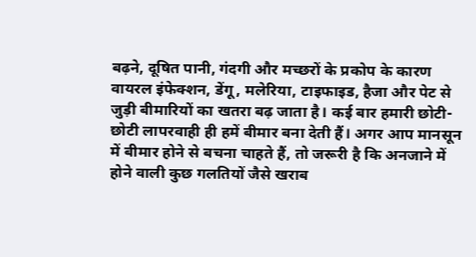बढ़ने, दूषित पानी, गंदगी और मच्छरों के प्रकोप के कारण वायरल इंफेक्शन, डेंगू, मलेरिया, टाइफाइड, हैजा और पेट से जुड़ी बीमारियों का खतरा बढ़ जाता है। कई बार हमारी छोटी-छोटी लापरवाही ही हमें बीमार बना देती हैं। अगर आप मानसून में बीमार होने से बचना चाहते हैं, तो जरूरी है कि अनजाने में होने वाली कुछ गलतियों जैसे खराब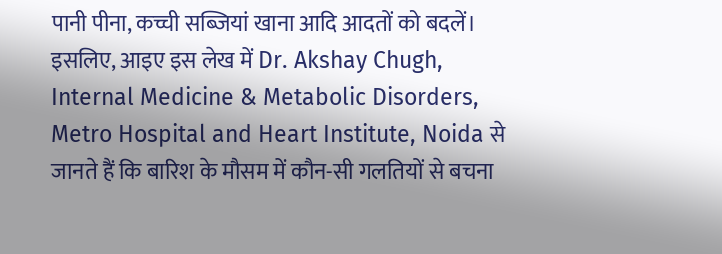पानी पीना, कच्ची सब्जियां खाना आदि आदतों को बदलें। इसलिए, आइए इस लेख में Dr. Akshay Chugh, Internal Medicine & Metabolic Disorders, Metro Hospital and Heart Institute, Noida से जानते हैं कि बारिश के मौसम में कौन-सी गलतियों से बचना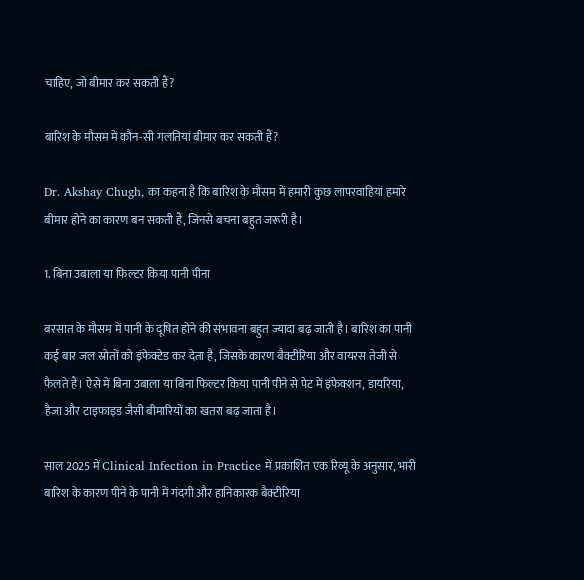चाहिए, जो बीमार कर सकती हैं?

बारिश के मौसम में कौन-सी गलतियां बीमार कर सकती हैं?

Dr. Akshay Chugh, का कहना है कि बारिश के मौसम में हमारी कुछ लापरवाहियां हमारे बीमार होने का कारण बन सकती हैं, जिनसे बचना बहुत जरूरी है।

1. बिना उबाला या फिल्टर किया पानी पीना

बरसात के मौसम में पानी के दूषित होने की संभावना बहुत ज्यादा बढ़ जाती है। बारिश का पानी कई बार जल स्रोतों को इंफेक्टेड कर देता है, जिसके कारण बैक्टीरिया और वायरस तेजी से फैलते हैं। ऐसे में बिना उबाला या बिना फिल्टर किया पानी पीने से पेट में इंफेक्शन, डायरिया, हैजा और टाइफाइड जैसी बीमारियों का खतरा बढ़ जाता है।

साल 2025 में Clinical Infection in Practice में प्रकाशित एक रिव्यू के अनुसार, भारी बारिश के कारण पीने के पानी में गंदगी और हानिकारक बैक्टीरिया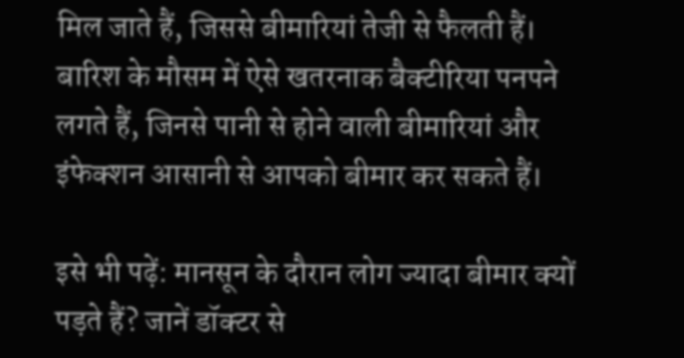मिल जाते हैं, जिससे बीमारियां तेजी से फैलती हैं। बारिश के मौसम में ऐसे खतरनाक बैक्टीरिया पनपने लगते हैं, जिनसे पानी से होने वाली बीमारियां और इंफेक्शन आसानी से आपको बीमार कर सकते हैं।

इसे भी पढ़ें: मानसून के दौरान लोग ज्यादा बीमार क्यों पड़ते हैं? जानें डॉक्टर से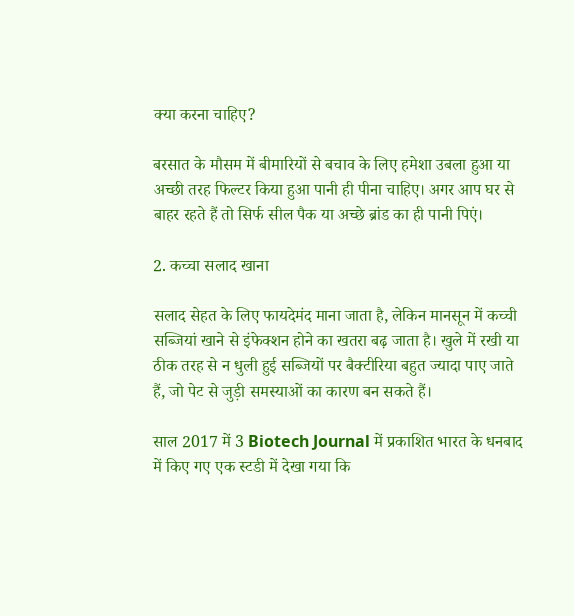क्या करना चाहिए?

बरसात के मौसम में बीमारियों से बचाव के लिए हमेशा उबला हुआ या अच्छी तरह फिल्टर किया हुआ पानी ही पीना चाहिए। अगर आप घर से बाहर रहते हैं तो सिर्फ सील पैक या अच्छे ब्रांड का ही पानी पिएं।

2. कच्चा सलाद खाना

सलाद सेहत के लिए फायदेमंद माना जाता है, लेकिन मानसून में कच्ची सब्जियां खाने से इंफेक्शन होने का खतरा बढ़ जाता है। खुले में रखी या ठीक तरह से न धुली हुई सब्जियों पर बैक्टीरिया बहुत ज्यादा पाए जाते हैं, जो पेट से जुड़ी समस्याओं का कारण बन सकते हैं।

साल 2017 में 3 Biotech Journal में प्रकाशित भारत के धनबाद में किए गए एक स्टडी में देखा गया कि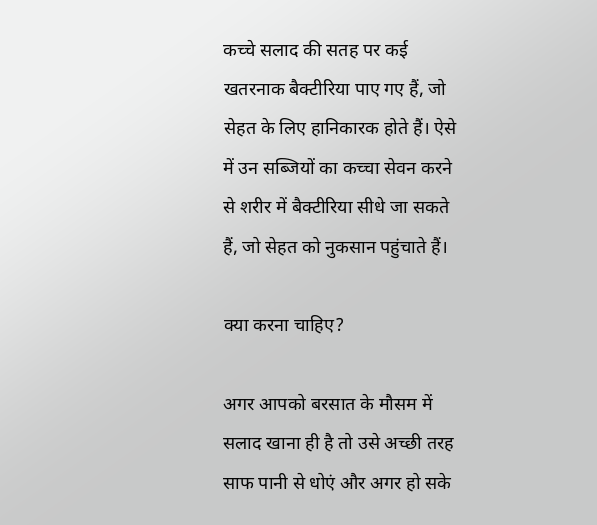कच्चे सलाद की सतह पर कई खतरनाक बैक्टीरिया पाए गए हैं, जो सेहत के लिए हानिकारक होते हैं। ऐसे में उन सब्जियों का कच्चा सेवन करने से शरीर में बैक्टीरिया सीधे जा सकते हैं, जो सेहत को नुकसान पहुंचाते हैं।

क्या करना चाहिए?

अगर आपको बरसात के मौसम में सलाद खाना ही है तो उसे अच्छी तरह साफ पानी से धोएं और अगर हो सके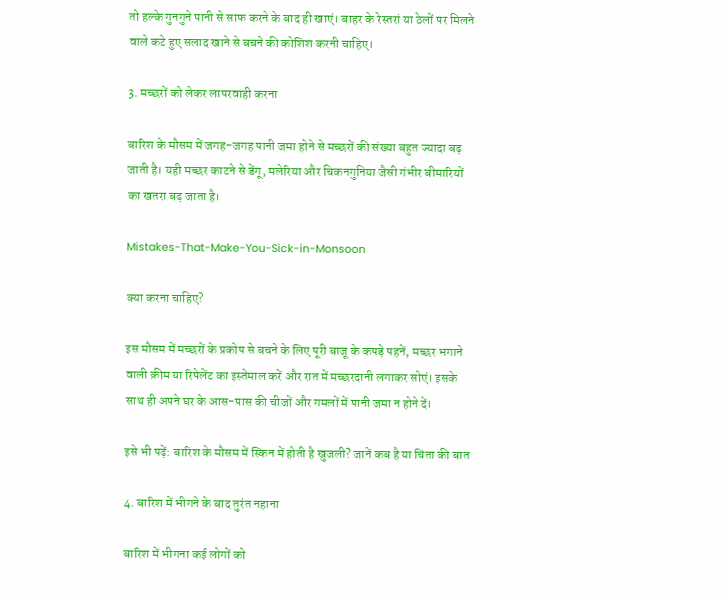तो हल्के गुनगुने पानी से साफ करने के बाद ही खाएं। बाहर के रेस्तरां या ठेलों पर मिलने वाले कटे हुए सलाद खाने से बचने की कोशिश करनी चाहिए।

3. मच्छरों को लेकर लापरवाही करना

बारिश के मौसम में जगह-जगह पानी जमा होने से मच्छरों की संख्या बहुत ज्यादा बढ़ जाती है। यही मच्छर काटने से डेंगू, मलेरिया और चिकनगुनिया जैसी गंभीर बीमारियों का खतरा बढ़ जाता है।

Mistakes-That-Make-You-Sick-in-Monsoon

क्या करना चाहिए?

इस मौसम में मच्छरों के प्रकोप से बचने के लिए पूरी बाजू के कपड़े पहनें, मच्छर भगाने वाली क्रीम या रिपेलेंट का इस्तेमाल करें और रात में मच्छरदानी लगाकर सोएं। इसके साथ ही अपने घर के आस-पास की चीजों और गमलों में पानी जमा न होने दें।

इसे भी पढ़ें: बारिश के मौसम में स्किन में होती है खुजली? जानें कब है या चिंता की बात

4. बारिश में भीगने के बाद तुरंत नहाना

बारिश में भीगना कई लोगों को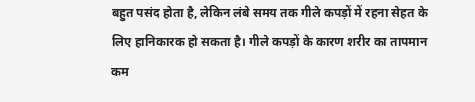बहुत पसंद होता है, लेकिन लंबे समय तक गीले कपड़ों में रहना सेहत के लिए हानिकारक हो सकता है। गीले कपड़ों के कारण शरीर का तापमान कम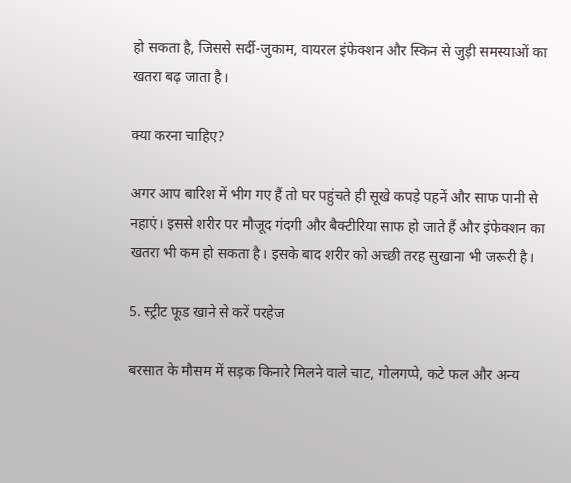हो सकता है, जिससे सर्दी-जुकाम, वायरल इंफेक्शन और स्किन से जुड़ी समस्याओं का खतरा बढ़ जाता है।

क्या करना चाहिए?

अगर आप बारिश में भीग गए हैं तो घर पहुंचते ही सूखे कपड़े पहनें और साफ पानी से नहाएं। इससे शरीर पर मौजूद गंदगी और बैक्टीरिया साफ हो जाते हैं और इंफेक्शन का खतरा भी कम हो सकता है। इसके बाद शरीर को अच्छी तरह सुखाना भी जरूरी है।

5. स्ट्रीट फूड खाने से करें परहेज

बरसात के मौसम में सड़क किनारे मिलने वाले चाट, गोलगप्पे, कटे फल और अन्य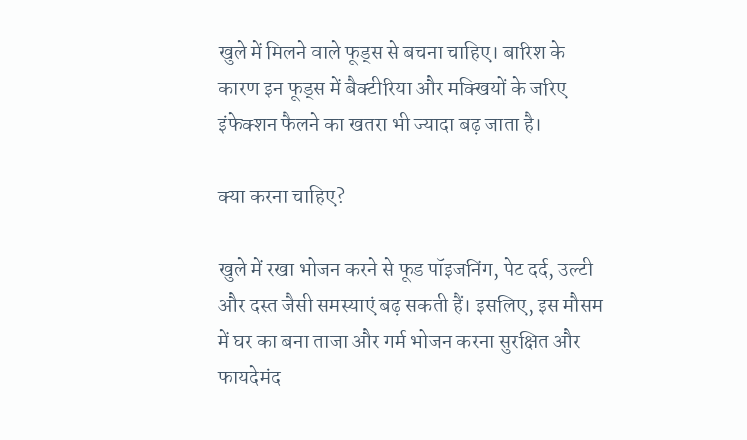खुले में मिलने वाले फूड्स से बचना चाहिए। बारिश के कारण इन फूड्स में बैक्टीरिया और मक्खियों के जरिए इंफेक्शन फैलने का खतरा भी ज्यादा बढ़ जाता है।

क्या करना चाहिए?

खुले में रखा भोजन करने से फूड पॉइजनिंग, पेट दर्द, उल्टी और दस्त जैसी समस्याएं बढ़ सकती हैं। इसलिए, इस मौसम में घर का बना ताजा और गर्म भोजन करना सुरक्षित और फायदेमंद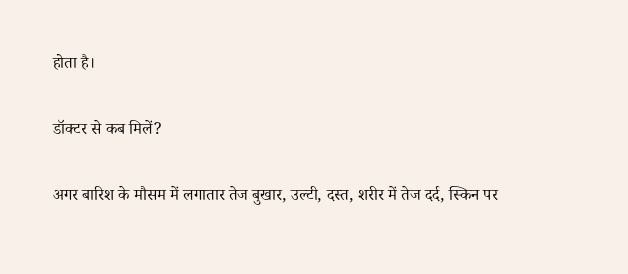होता है।

डॉक्टर से कब मिलें?

अगर बारिश के मौसम में लगातार तेज बुखार, उल्टी, दस्त, शरीर में तेज दर्द, स्किन पर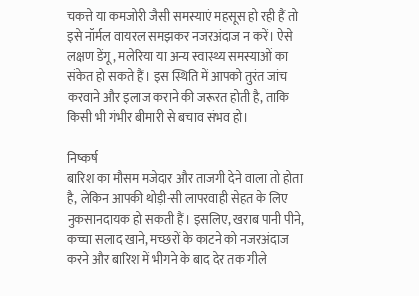चकत्ते या कमजोरी जैसी समस्याएं महसूस हो रही हैं तो इसे नॉर्मल वायरल समझकर नजरअंदाज न करें। ऐसे लक्षण डेंगू, मलेरिया या अन्य स्वास्थ्य समस्याओं का संकेत हो सकते हैं। इस स्थिति में आपको तुरंत जांच करवाने और इलाज कराने की जरूरत होती है, ताकि किसी भी गंभीर बीमारी से बचाव संभव हो।

निष्कर्ष
बारिश का मौसम मजेदार और ताजगी देने वाला तो होता है, लेकिन आपकी थोड़ी-सी लापरवाही सेहत के लिए नुकसानदायक हो सकती हैं। इसलिए, खराब पानी पीने, कच्चा सलाद खाने, मच्छरों के काटने को नजरअंदाज करने और बारिश में भीगने के बाद देर तक गीले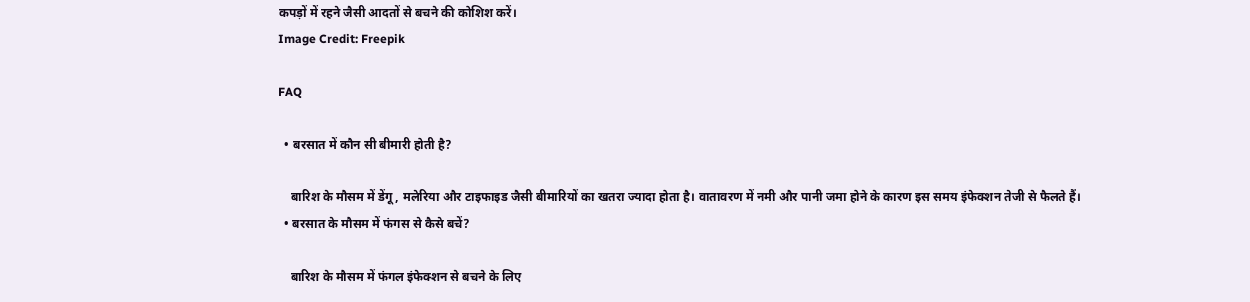कपड़ों में रहने जैसी आदतों से बचने की कोशिश करें।
Image Credit: Freepik

FAQ

  • बरसात में कौन सी बीमारी होती है?

    बारिश के मौसम में डेंगू, मलेरिया और टाइफाइड जैसी बीमारियों का खतरा ज्यादा होता है। वातावरण में नमी और पानी जमा होने के कारण इस समय इंफेक्शन तेजी से फैलते हैं।
  • बरसात के मौसम में फंगस से कैसे बचें?

    बारिश के मौसम में फंगल इंफेक्शन से बचने के लिए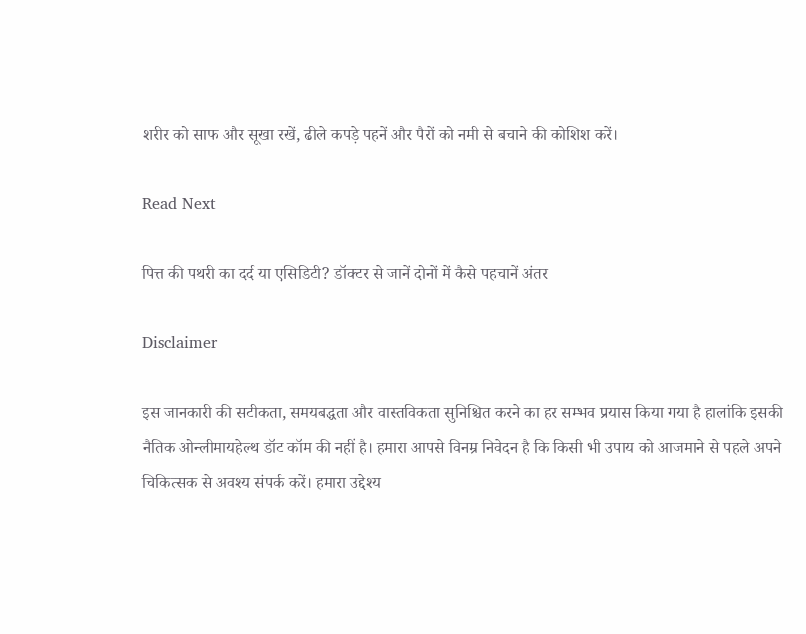शरीर को साफ और सूखा रखें, ढीले कपड़े पहनें और पैरों को नमी से बचाने की कोशिश करें।

Read Next

पित्त की पथरी का दर्द या एसिडिटी? डॉक्टर से जानें दोनों में कैसे पहचानें अंतर

Disclaimer

इस जानकारी की सटीकता, समयबद्धता और वास्तविकता सुनिश्चित करने का हर सम्भव प्रयास किया गया है हालांकि इसकी नैतिक ओन्लीमायहेल्थ डॉट कॉम की नहीं है। हमारा आपसे विनम्र निवेदन है कि किसी भी उपाय को आजमाने से पहले अपने चिकित्सक से अवश्य संपर्क करें। हमारा उद्देश्य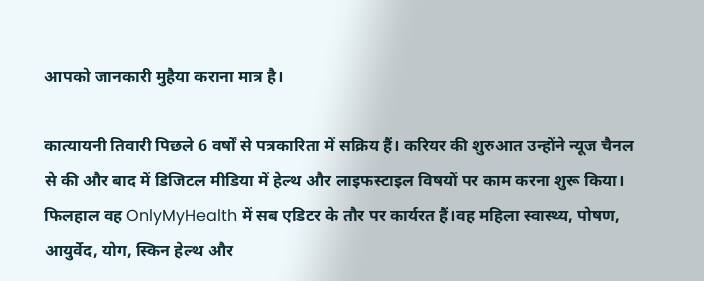आपको जानकारी मुहैया कराना मात्र है।

कात्यायनी तिवारी पिछले 6 वर्षों से पत्रकारिता में सक्रिय हैं। करियर की शुरुआत उन्होंने न्यूज चैनल से की और बाद में डिजिटल मीडिया में हेल्थ और लाइफस्टाइल विषयों पर काम करना शुरू किया। फिलहाल वह OnlyMyHealth में सब एडिटर के तौर पर कार्यरत हैं।वह महिला स्वास्थ्य, पोषण, आयुर्वेद, योग, स्किन हेल्थ और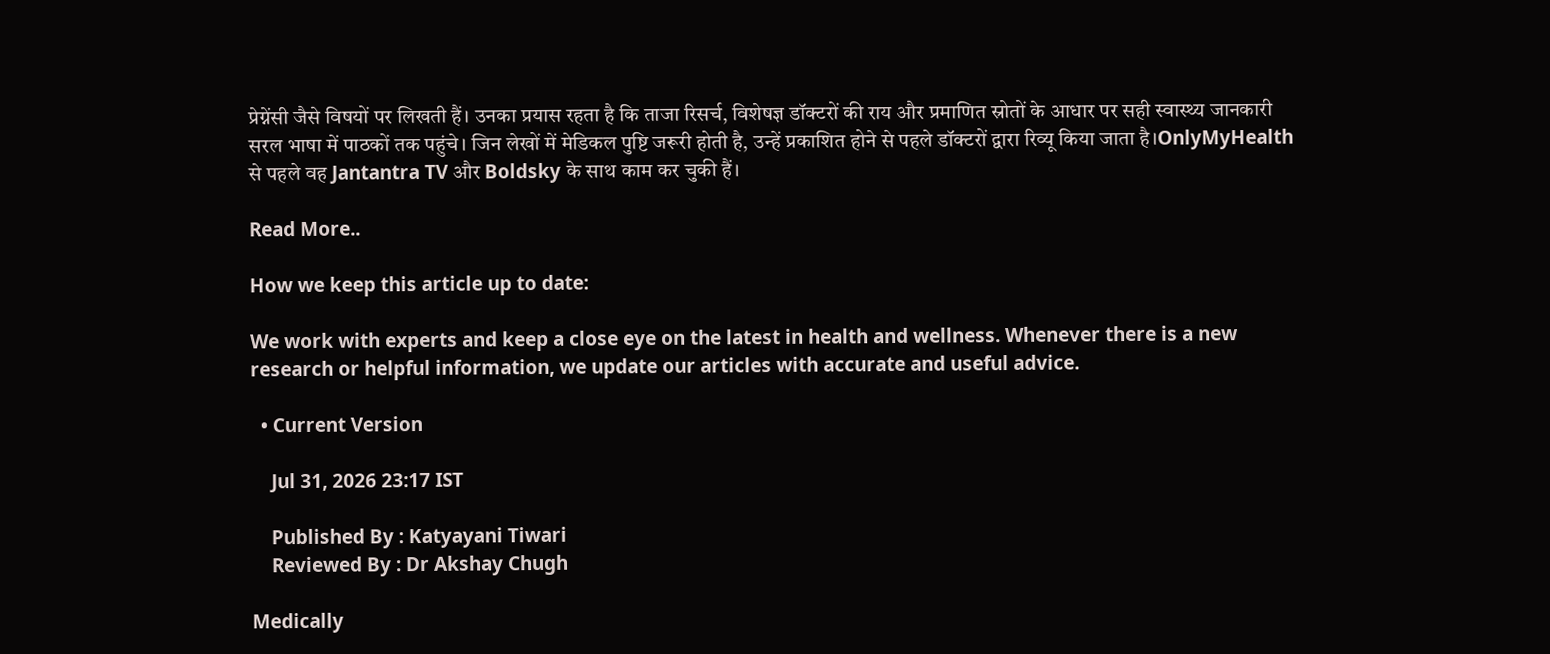प्रेग्नेंसी जैसे विषयों पर लिखती हैं। उनका प्रयास रहता है कि ताजा रिसर्च, विशेषज्ञ डॉक्टरों की राय और प्रमाणित स्रोतों के आधार पर सही स्वास्थ्य जानकारी सरल भाषा में पाठकों तक पहुंचे। जिन लेखों में मेडिकल पुष्टि जरूरी होती है, उन्हें प्रकाशित होने से पहले डॉक्टरों द्वारा रिव्यू किया जाता है।OnlyMyHealth से पहले वह Jantantra TV और Boldsky के साथ काम कर चुकी हैं।

Read More..

How we keep this article up to date:

We work with experts and keep a close eye on the latest in health and wellness. Whenever there is a new research or helpful information, we update our articles with accurate and useful advice.

  • Current Version

    Jul 31, 2026 23:17 IST

    Published By : Katyayani Tiwari
    Reviewed By : Dr Akshay Chugh

Medically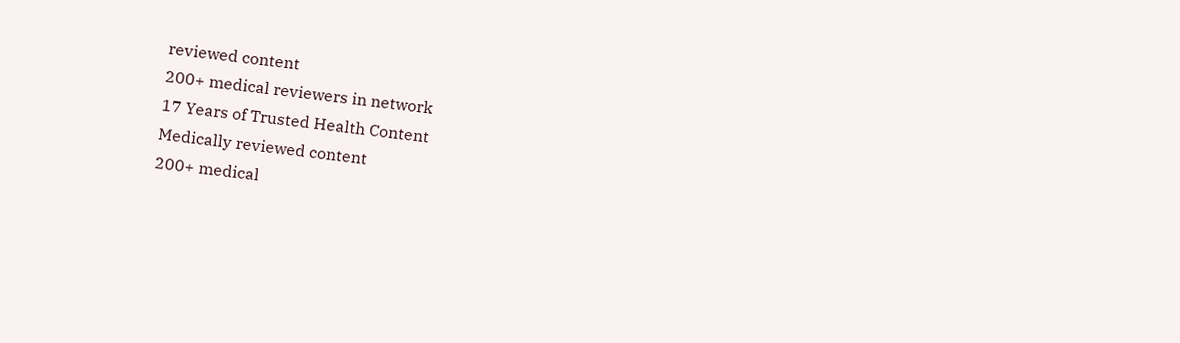reviewed content
200+ medical reviewers in network
17 Years of Trusted Health Content
Medically reviewed content
200+ medical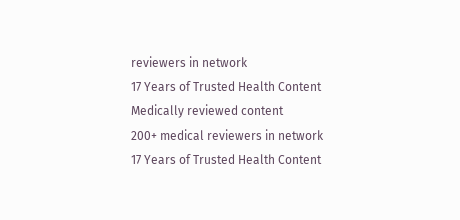reviewers in network
17 Years of Trusted Health Content
Medically reviewed content
200+ medical reviewers in network
17 Years of Trusted Health Content